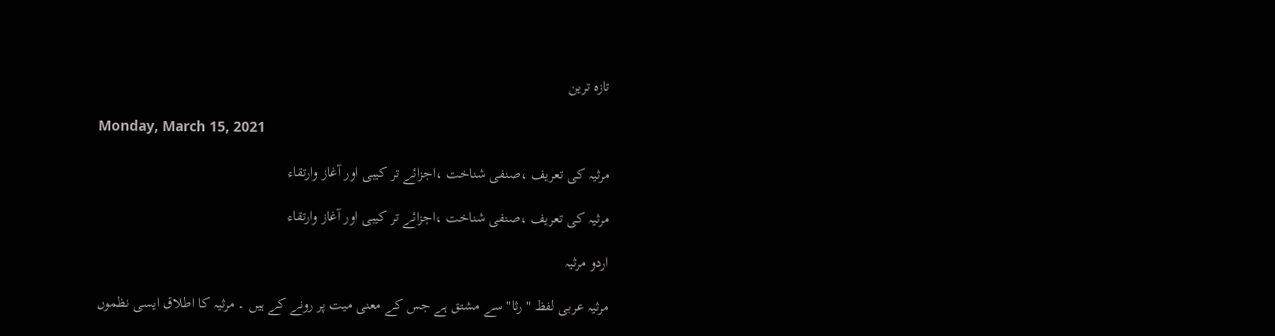تازہ ترین

Monday, March 15, 2021

مرثیہ کی تعریف ،صنفی شناخت ،اجزائے تر کیبی اور آغاز وارتقاء

مرثیہ کی تعریف ،صنفی شناخت ،اجزائے تر کیبی اور آغاز وارتقاء

اردو مرثیہ

مرثیہ عربی لفظ "رثا" سے مشتق ہے جس کے معنی میت پر رونے کے ہیں ۔ مرثیہ کا اطلاق ایسی نظموں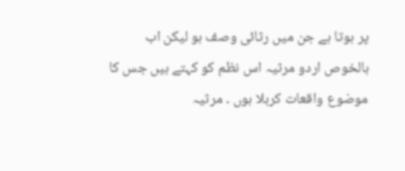پر ہوتا ہے جن میں رثائی وصف ہو لیکن اب بالخوص اردو مرثیہ اس نظم کو کہتے ہیں جس کا موضوع واقعات کربلا ہوں ۔ مرثیہ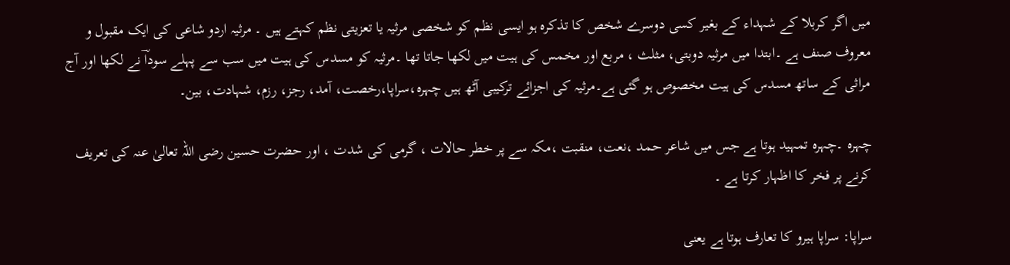میں اگر کربلا کے شہداء کے بغیر کسی دوسرے شخص کا تذکرہ ہو ایسی نظم کو شخصی مرثیہ یا تعزیتی نظم کہتے ہیں ۔ مرثیہ اردو شاعی کی ایک مقبول و معروف صنف ہے ۔ابتدا میں مرثیہ دوبتی، مثلث ، مربع اور مخمس کی ہیت میں لکھا جاتا تھا ۔مرثیہ کو مسدس کی ہیت میں سب سے پہلے سوداؔ نے لکھا اور آج مراثی کے ساتھ مسدس کی ہیت مخصوص ہو گئی ہے۔مرثیہ کی اجزائے ترکیبی آٹھ ہیں چہرہ،سراپا،رخصت، آمد، رجز، رزم، شہادت، بین۔

چہرہ ۔چہرہ تمہید ہوتا ہے جس میں شاعر حمد ،نعت، منقبت ،مکہ سے پر خطر حالات ، گرمی کی شدت ، اور حضرت حسین رضی اللہ تعالیٰ عنہ کی تعریف کرنے پر فخر کا اظہار کرتا ہے ۔

سراپا: سراپا ہیرو کا تعارف ہوتا ہے یعنی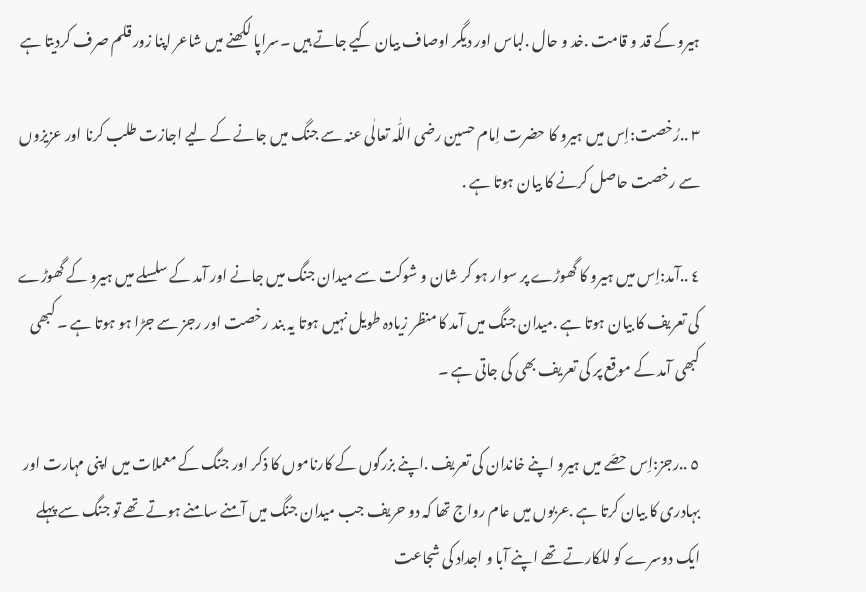ہیرو کے قد و قامت .خد و حال .لباس اور دیگر اوصاف بیان کیے جاتے ہیں ۔سراپا لکھنے میں شاعر اپنا زور قلم صرف کردیتا ہے

٣ ..رُخصت:اِس میں ہیرو کا حضرت اِمام حسین رضی اللّٰہ تعالٰی عنہ سے جنگ میں جانے کے لیے اجازت طلب کرنا اور عزیزوں سے رخصت حاصل کرنے کا بیان ہوتا ہے .

٤ ..آمد:اِس میں ہیرو کا گھوڑے پر سوار ہو کر شان و شوکت سے میدان جنگ میں جانے اور آمد کے سلسلے میں ہیرو کے گھوڑے کی تعریف کا بیان ہوتا ہے .میدان جنگ میں آمد کا منظر زیادہ طویل نہیں ہوتا یہ بند رخصت اور رجز سے جڑا ہو ہوتا ہے ۔ کبھی کبھی آمد کے موقع پر کی تعریف بھی کی جاتی ہے ۔

٥ ..رجز:اِس حصّے میں ہیرو اپنے خاندان کی تعریف .اپنے بزرگوں کے کارناموں کا ذکر اور جنگ کے معملات میں اپنی مہارت اور بہادری کا بیان کرتا ہے .عربوں میں عام رواج تھا کہ دو حریف جب میدان جنگ میں آمنے سامنے ہوتے تھے تو جنگ سے پہلے ایک دوسرے کو للکارتے تھے اپنے آبا و اجداد کی شجاعت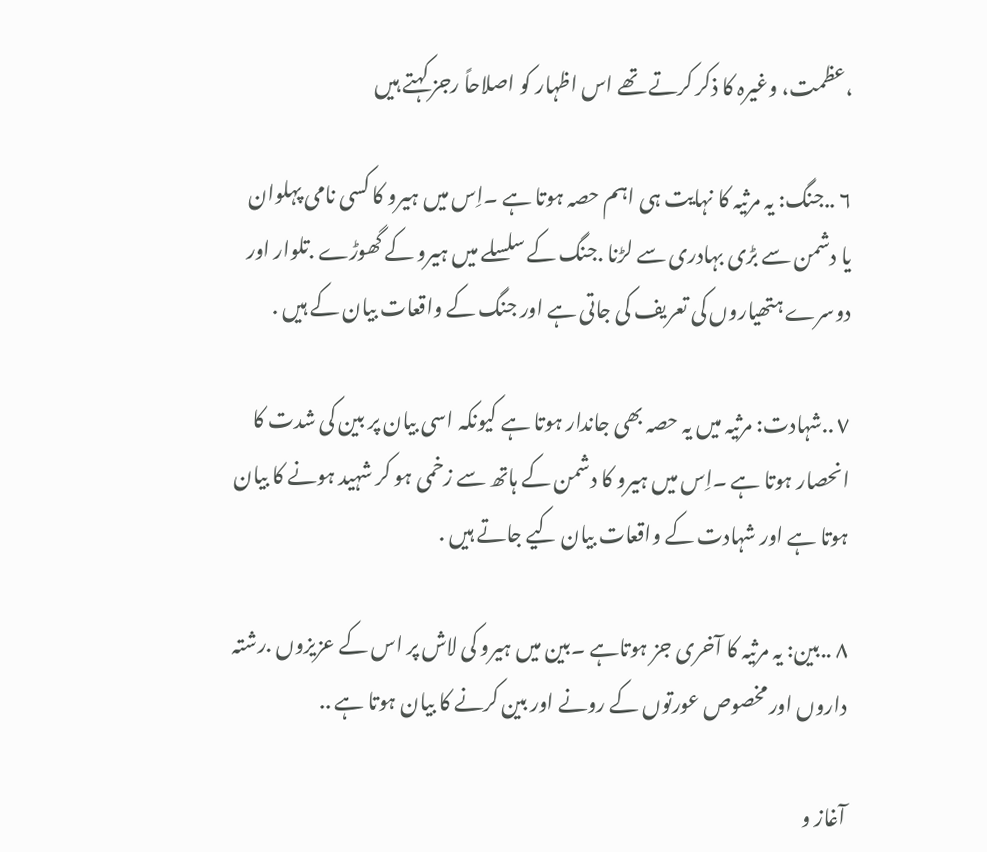،عظمت، وغیرہ کا ذکر کرتے تھے اس اظہار کو اصلاحاً رجز کہتے ہیں

٦ ..جنگ: یہ مرثیہ کا نہایت ہی اہم حصہ ہوتا ہے ۔اِس میں ہیرو کا کسی نامی پہلوان یا دشمن سے بڑی بہادری سے لڑنا .جنگ کے سلسلے میں ہیرو کے گھوڑے .تلوار اور دوسرے ہتھیاروں کی تعریف کی جاتی ہے اور جنگ کے واقعات بیان کے ہیں .

٧ ..شہادت: مرثیہ میں یہ حصہ بھی جاندار ہوتا ہے کیونکہ اسی بیان پر بین کی شدت کا انحصار ہوتا ہے ۔اِس میں ہیرو کا دشمن کے ہاتھ سے زخمی ہو کر شہید ہونے کا بیان ہوتا ہے اور شہادت کے واقعات بیان کیے جاتے ہیں .

٨ ..بین: یہ مرثیہ کا آخری جز ہوتاہے ۔بین میں ہیرو کی لاش پر اس کے عزیزوں .رشتہ داروں اور مخصوص عورتوں کے رونے اور بین کرنے کا بیان ہوتا ہے ..

آغاز و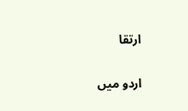ارتقا

اردو میں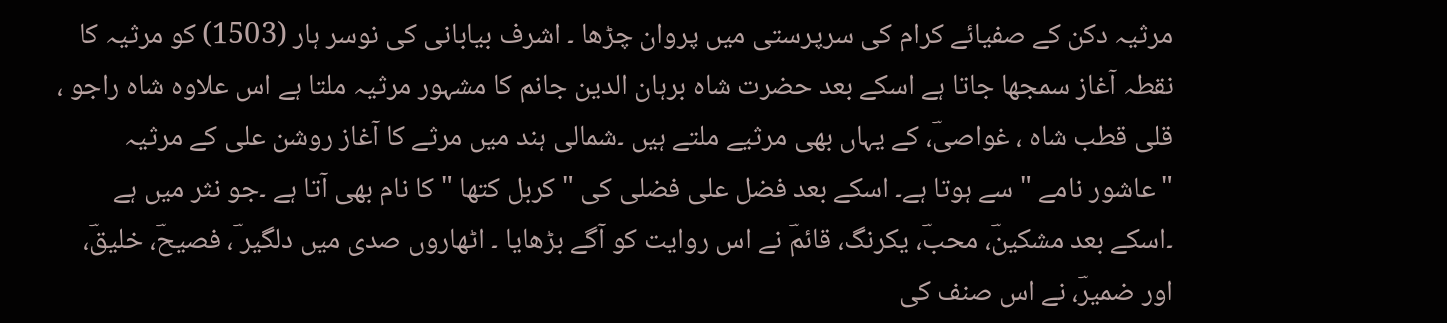مرثیہ دکن کے صفیائے کرام کی سرپرستی میں پروان چڑھا ۔ اشرف بیابانی کی نوسر ہار (1503) کو مرثیہ کا نقطہ آغاز سمجھا جاتا ہے اسکے بعد حضرت شاہ برہان الدین جانم کا مشہور مرثیہ ملتا ہے اس علاوہ شاہ راجو ، قلی قطب شاہ ، غواصیؔ، کے یہاں بھی مرثیے ملتے ہیں ۔شمالی ہند میں مرثے کا آغاز روشن علی کے مرثیہ "عاشور نامے " سے ہوتا ہے۔ اسکے بعد فضل علی فضلی کی " کربل کتھا " کا نام بھی آتا ہے ۔جو نثر میں ہے ۔اسکے بعد مشکینؔ، محبؔ، یکرنگ، قائمؔ نے اس روایت کو آگے بڑھایا ۔ اٹھاروں صدی میں دلگیر ؔ، فصیحؔ، خلیقؔ، اور ضمیرؔ، نے اس صنف کی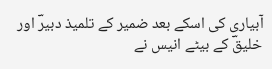آبیاری کی اسکے بعد ضمیر کے تلمیذ دبیرؔ اور خلیقؔ کے بیٹے انیس نے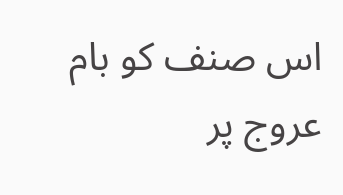اس صنف کو بام عروج پر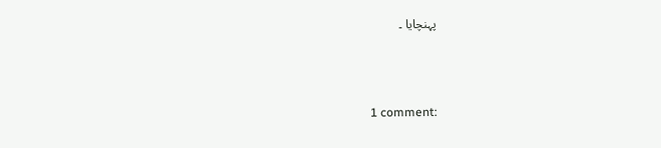پہنچایا ۔



1 comment: